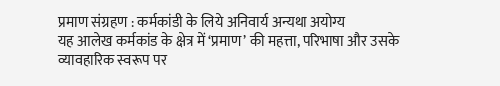प्रमाण संग्रहण : कर्मकांडी के लिये अनिवार्य अन्यथा अयोग्य
यह आलेख कर्मकांड के क्षेत्र में ‘प्रमाण’ की महत्ता, परिभाषा और उसके व्यावहारिक स्वरूप पर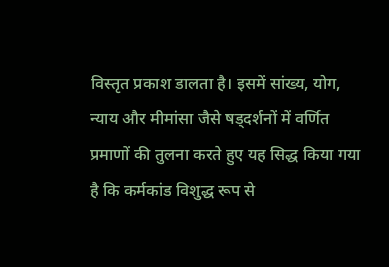विस्तृत प्रकाश डालता है। इसमें सांख्य, योग, न्याय और मीमांसा जैसे षड्दर्शनों में वर्णित प्रमाणों की तुलना करते हुए यह सिद्ध किया गया है कि कर्मकांड विशुद्ध रूप से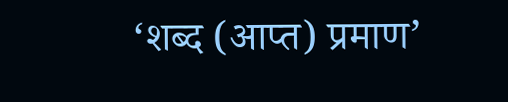‘शब्द (आप्त) प्रमाण’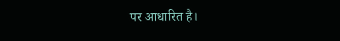पर आधारित है।